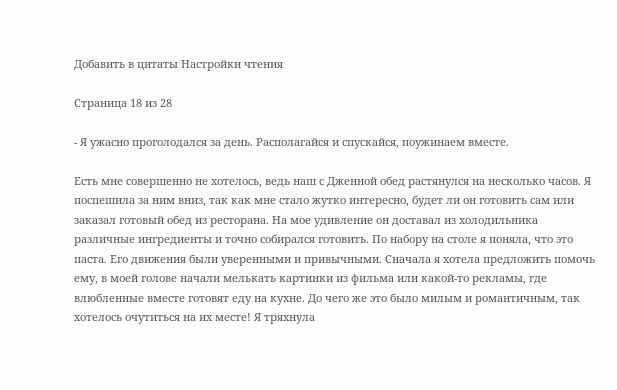Добавить в цитаты Настройки чтения

Страница 18 из 28

- Я ужасно проголодался за день. Располагайся и спускайся, поужинаем вместе.

Есть мне совершенно не хотелось, ведь наш с Дженной обед растянулся на несколько часов. Я поспешила за ним вниз, так как мне стало жутко интересно, будет ли он готовить сам или заказал готовый обед из ресторана. На мое удивление он доставал из холодильника различные ингредиенты и точно собирался готовить. По набору на столе я поняла, что это паста. Его движения были уверенными и привычными. Сначала я хотела предложить помочь ему, в моей голове начали мелькать картинки из фильма или какой-то рекламы, где влюбленные вместе готовят еду на кухне. До чего же это было милым и романтичным, так хотелось очутиться на их месте! Я тряхнула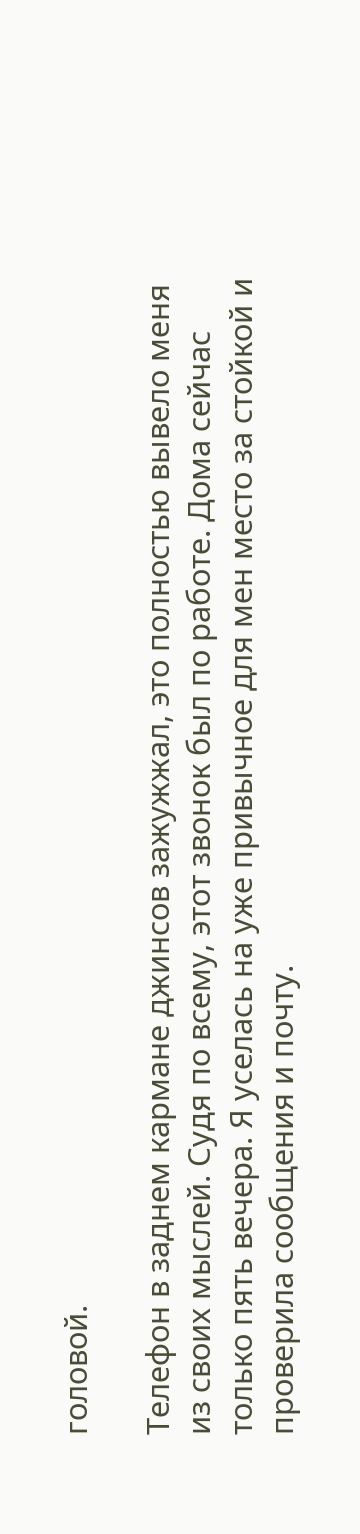головой.

Телефон в заднем кармане джинсов зажужжал, это полностью вывело меня из своих мыслей. Судя по всему, этот звонок был по работе. Дома сейчас только пять вечера. Я уселась на уже привычное для мен место за стойкой и проверила сообщения и почту.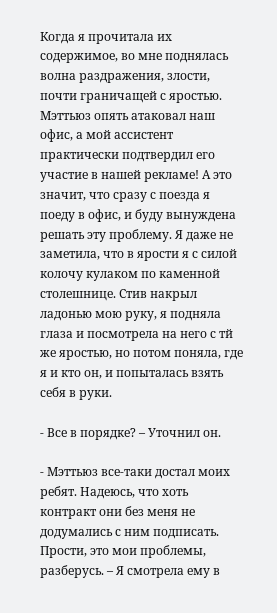Когда я прочитала их содержимое, во мне поднялась волна раздражения, злости, почти граничащей с яростью. Мэттьюз опять атаковал наш офис, а мой ассистент практически подтвердил его участие в нашей рекламе! А это значит, что сразу с поезда я поеду в офис, и буду вынуждена решать эту проблему. Я даже не заметила, что в ярости я с силой колочу кулаком по каменной столешнице. Стив накрыл ладонью мою руку, я подняла глаза и посмотрела на него с тй же яростью, но потом поняла, где я и кто он, и попыталась взять себя в руки.

- Все в порядке? – Уточнил он.

- Мэттьюз все-таки достал моих ребят. Надеюсь, что хоть контракт они без меня не додумались с ним подписать. Прости, это мои проблемы, разберусь. – Я смотрела ему в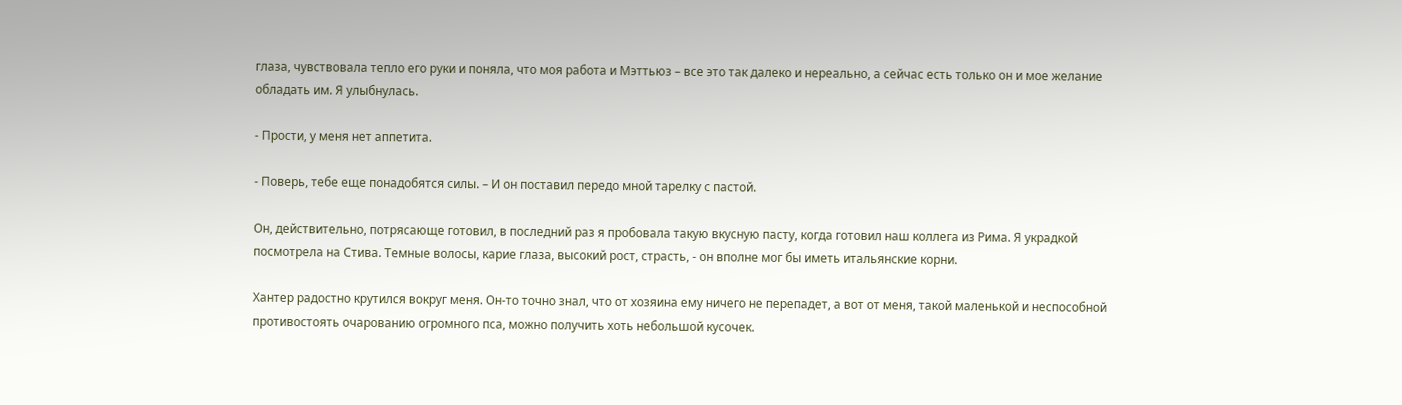глаза, чувствовала тепло его руки и поняла, что моя работа и Мэттьюз – все это так далеко и нереально, а сейчас есть только он и мое желание обладать им. Я улыбнулась.

- Прости, у меня нет аппетита.

- Поверь, тебе еще понадобятся силы. – И он поставил передо мной тарелку с пастой.

Он, действительно, потрясающе готовил, в последний раз я пробовала такую вкусную пасту, когда готовил наш коллега из Рима. Я украдкой посмотрела на Стива. Темные волосы, карие глаза, высокий рост, страсть, - он вполне мог бы иметь итальянские корни.

Хантер радостно крутился вокруг меня. Он-то точно знал, что от хозяина ему ничего не перепадет, а вот от меня, такой маленькой и неспособной противостоять очарованию огромного пса, можно получить хоть небольшой кусочек.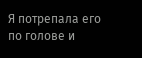Я потрепала его по голове и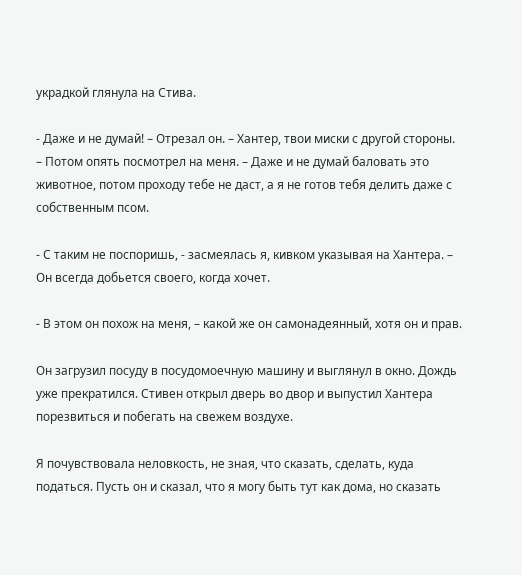украдкой глянула на Стива.

- Даже и не думай! – Отрезал он. – Хантер, твои миски с другой стороны. – Потом опять посмотрел на меня. – Даже и не думай баловать это животное, потом проходу тебе не даст, а я не готов тебя делить даже с собственным псом.

- С таким не поспоришь, - засмеялась я, кивком указывая на Хантера. – Он всегда добьется своего, когда хочет.

- В этом он похож на меня, – какой же он самонадеянный, хотя он и прав.

Он загрузил посуду в посудомоечную машину и выглянул в окно. Дождь уже прекратился. Стивен открыл дверь во двор и выпустил Хантера порезвиться и побегать на свежем воздухе.

Я почувствовала неловкость, не зная, что сказать, сделать, куда податься. Пусть он и сказал, что я могу быть тут как дома, но сказать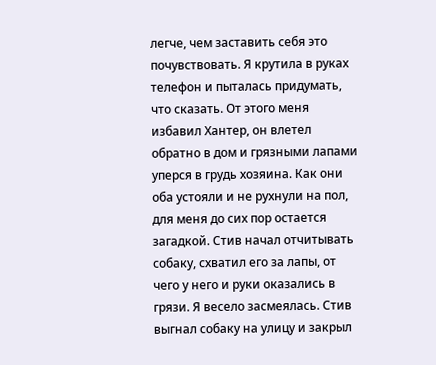легче, чем заставить себя это почувствовать. Я крутила в руках телефон и пыталась придумать, что сказать. От этого меня избавил Хантер, он влетел обратно в дом и грязными лапами уперся в грудь хозяина. Как они оба устояли и не рухнули на пол, для меня до сих пор остается загадкой. Стив начал отчитывать собаку, схватил его за лапы, от чего у него и руки оказались в грязи. Я весело засмеялась. Стив выгнал собаку на улицу и закрыл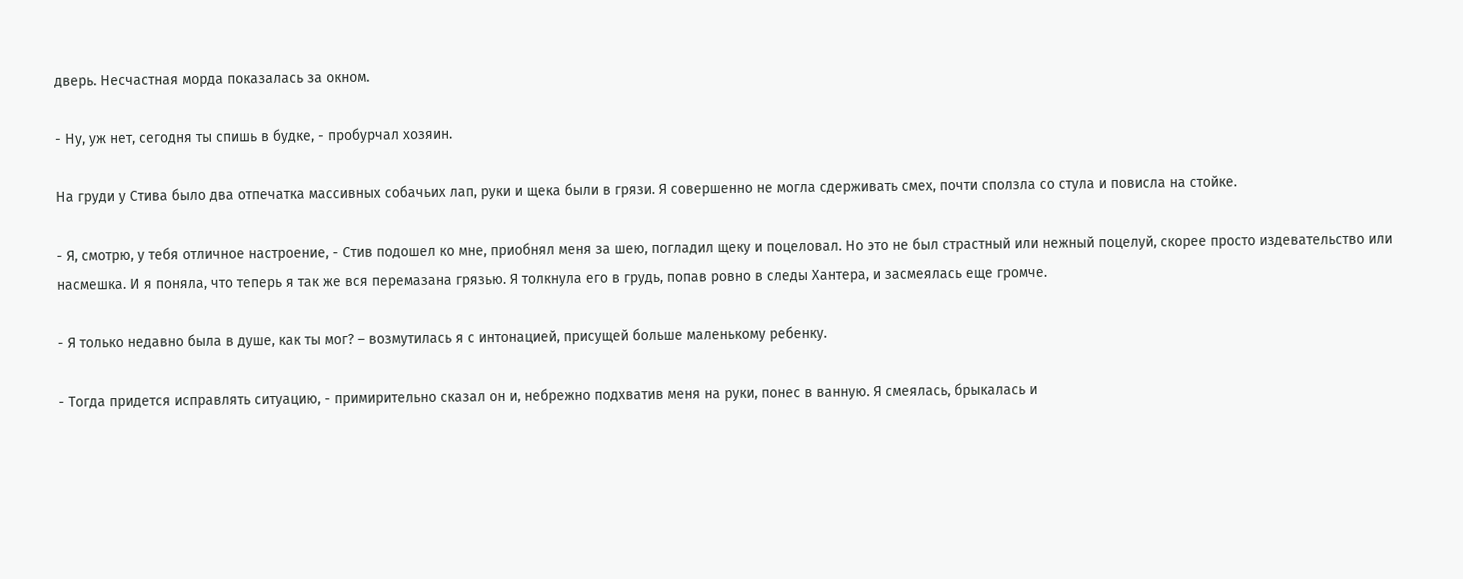дверь. Несчастная морда показалась за окном.

- Ну, уж нет, сегодня ты спишь в будке, - пробурчал хозяин.

На груди у Стива было два отпечатка массивных собачьих лап, руки и щека были в грязи. Я совершенно не могла сдерживать смех, почти сползла со стула и повисла на стойке.

- Я, смотрю, у тебя отличное настроение, - Стив подошел ко мне, приобнял меня за шею, погладил щеку и поцеловал. Но это не был страстный или нежный поцелуй, скорее просто издевательство или насмешка. И я поняла, что теперь я так же вся перемазана грязью. Я толкнула его в грудь, попав ровно в следы Хантера, и засмеялась еще громче.

- Я только недавно была в душе, как ты мог? – возмутилась я с интонацией, присущей больше маленькому ребенку.

- Тогда придется исправлять ситуацию, - примирительно сказал он и, небрежно подхватив меня на руки, понес в ванную. Я смеялась, брыкалась и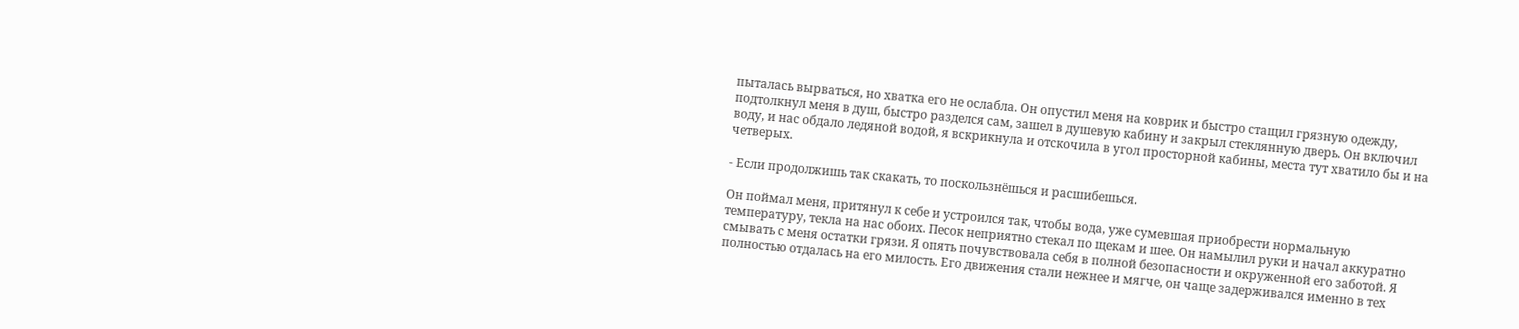пыталась вырваться, но хватка его не ослабла. Он опустил меня на коврик и быстро стащил грязную одежду, подтолкнул меня в душ, быстро разделся сам, зашел в душевую кабину и закрыл стеклянную дверь. Он включил воду, и нас обдало ледяной водой, я вскрикнула и отскочила в угол просторной кабины, места тут хватило бы и на четверых.

- Если продолжишь так скакать, то поскользнёшься и расшибешься.

Он поймал меня, притянул к себе и устроился так, чтобы вода, уже сумевшая приобрести нормальную температуру, текла на нас обоих. Песок неприятно стекал по щекам и шее. Он намылил руки и начал аккуратно смывать с меня остатки грязи. Я опять почувствовала себя в полной безопасности и окруженной его заботой. Я полностью отдалась на его милость. Его движения стали нежнее и мягче, он чаще задерживался именно в тех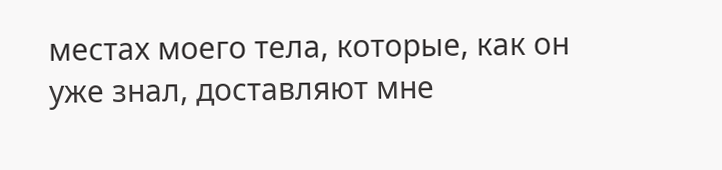местах моего тела, которые, как он уже знал, доставляют мне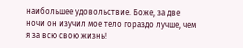наибольшее удовольствие. Боже, за две ночи он изучил мое тело гораздо лучше, чем я за всю свою жизнь!